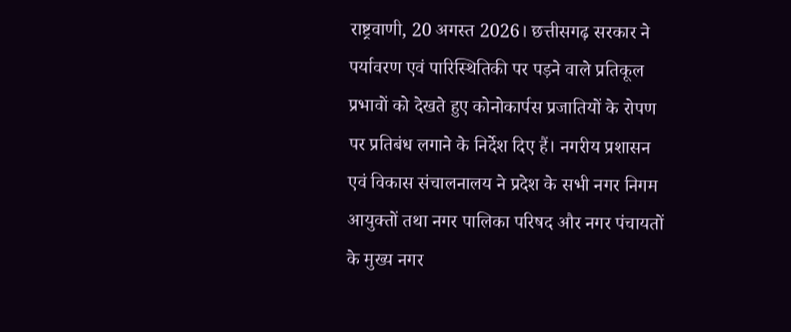राष्ट्रवाणी, 20 अगस्त 2026। छत्तीसगढ़ सरकार ने पर्यावरण एवं पारिस्थितिकी पर पड़ने वाले प्रतिकूल प्रभावों को देखते हुए कोनोकार्पस प्रजातियों के रोपण पर प्रतिबंध लगाने के निर्देश दिए हैं। नगरीय प्रशासन एवं विकास संचालनालय ने प्रदेश के सभी नगर निगम आयुक्तों तथा नगर पालिका परिषद और नगर पंचायतों के मुख्य नगर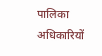पालिका अधिकारियों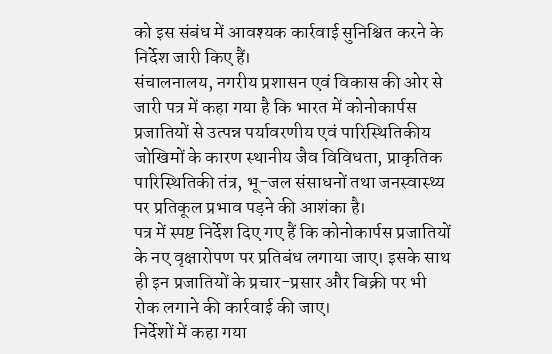को इस संबंध में आवश्यक कार्रवाई सुनिश्चित करने के निर्देश जारी किए हैं।
संचालनालय, नगरीय प्रशासन एवं विकास की ओर से जारी पत्र में कहा गया है कि भारत में कोनोकार्पस प्रजातियों से उत्पन्न पर्यावरणीय एवं पारिस्थितिकीय जोखिमों के कारण स्थानीय जैव विविधता, प्राकृतिक पारिस्थितिकी तंत्र, भू-जल संसाधनों तथा जनस्वास्थ्य पर प्रतिकूल प्रभाव पड़ने की आशंका है।
पत्र में स्पष्ट निर्देश दिए गए हैं कि कोनोकार्पस प्रजातियों के नए वृक्षारोपण पर प्रतिबंध लगाया जाए। इसके साथ ही इन प्रजातियों के प्रचार-प्रसार और बिक्री पर भी रोक लगाने की कार्रवाई की जाए।
निर्देशों में कहा गया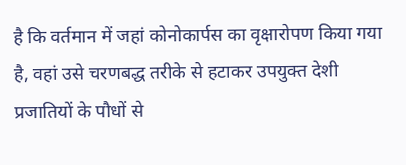है कि वर्तमान में जहां कोनोकार्पस का वृक्षारोपण किया गया है, वहां उसे चरणबद्ध तरीके से हटाकर उपयुक्त देशी प्रजातियों के पौधों से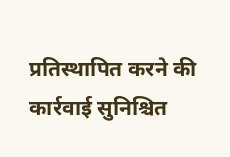प्रतिस्थापित करने की कार्रवाई सुनिश्चित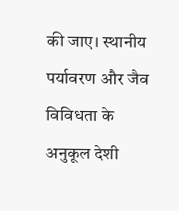की जाए। स्थानीय पर्यावरण और जैव विविधता के अनुकूल देशी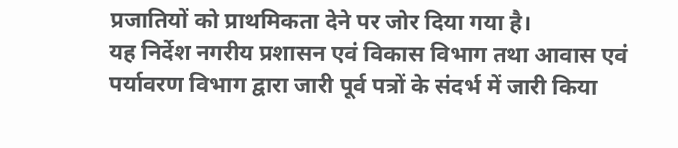प्रजातियों को प्राथमिकता देने पर जोर दिया गया है।
यह निर्देश नगरीय प्रशासन एवं विकास विभाग तथा आवास एवं पर्यावरण विभाग द्वारा जारी पूर्व पत्रों के संदर्भ में जारी किया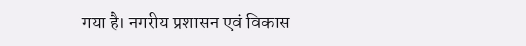गया है। नगरीय प्रशासन एवं विकास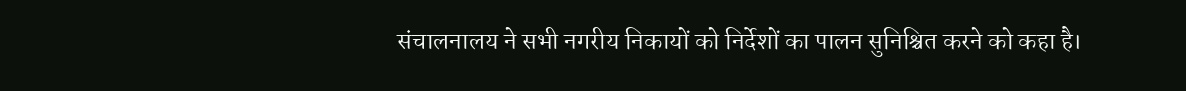संचालनालय ने सभी नगरीय निकायों को निर्देशों का पालन सुनिश्चित करने को कहा है।